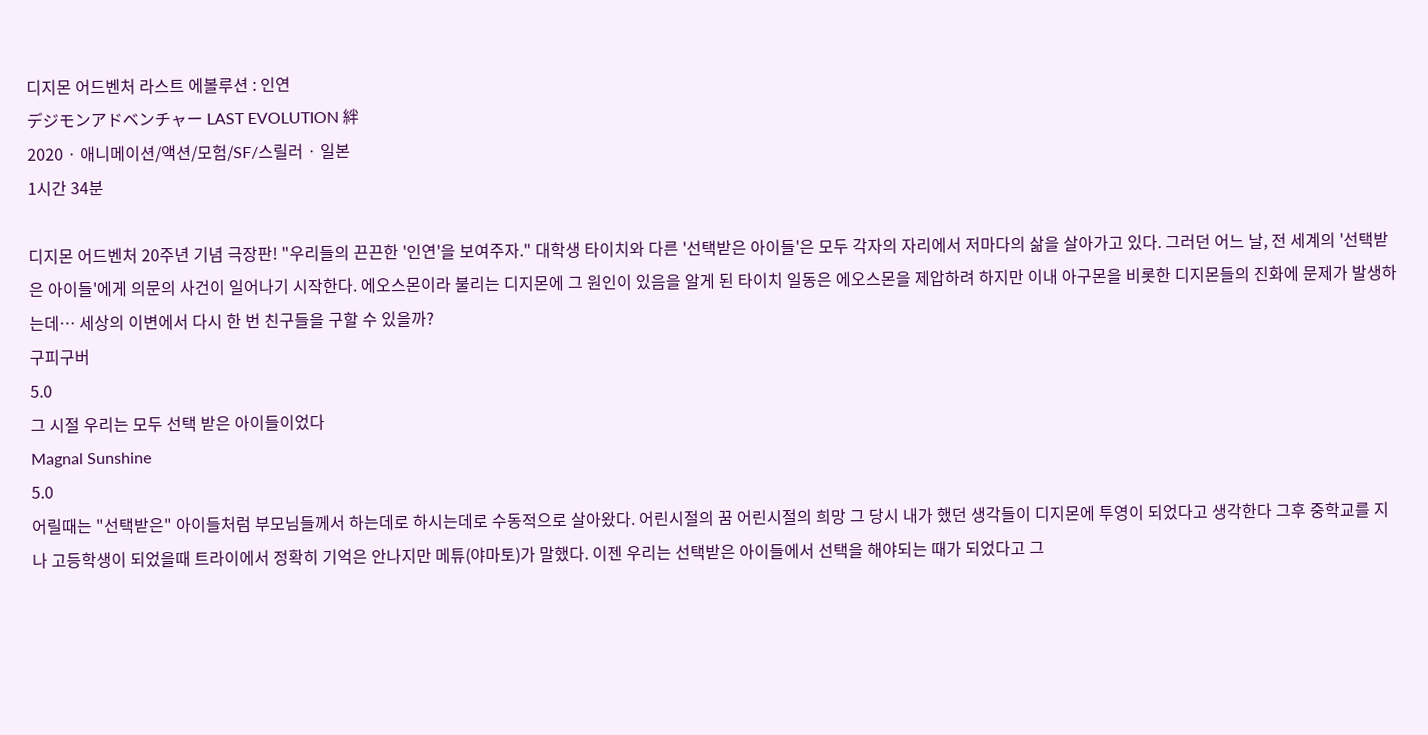디지몬 어드벤처 라스트 에볼루션 : 인연
デジモンアドベンチャー LAST EVOLUTION 絆
2020 · 애니메이션/액션/모험/SF/스릴러 · 일본
1시간 34분

디지몬 어드벤처 20주년 기념 극장판! "우리들의 끈끈한 '인연'을 보여주자." 대학생 타이치와 다른 '선택받은 아이들'은 모두 각자의 자리에서 저마다의 삶을 살아가고 있다. 그러던 어느 날, 전 세계의 '선택받은 아이들'에게 의문의 사건이 일어나기 시작한다. 에오스몬이라 불리는 디지몬에 그 원인이 있음을 알게 된 타이치 일동은 에오스몬을 제압하려 하지만 이내 아구몬을 비롯한 디지몬들의 진화에 문제가 발생하는데… 세상의 이변에서 다시 한 번 친구들을 구할 수 있을까?
구피구버
5.0
그 시절 우리는 모두 선택 받은 아이들이었다
Magnal Sunshine
5.0
어릴때는 "선택받은" 아이들처럼 부모님들께서 하는데로 하시는데로 수동적으로 살아왔다. 어린시절의 꿈 어린시절의 희망 그 당시 내가 했던 생각들이 디지몬에 투영이 되었다고 생각한다 그후 중학교를 지나 고등학생이 되었을때 트라이에서 정확히 기억은 안나지만 메튜(야마토)가 말했다. 이젠 우리는 선택받은 아이들에서 선택을 해야되는 때가 되었다고 그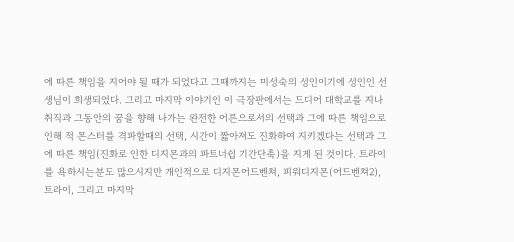에 따른 책임을 지어야 될 때가 되었다고 그때까지는 미성숙의 성인이기에 성인인 선생님이 희생되었다. 그리고 마지막 이야기인 이 극장판에서는 드디어 대학교를 지나 취직과 그동안의 꿈을 향해 나가는 완전한 어른으로서의 선택과 그에 따른 책임으로 인해 적 몬스터를 격파할때의 선택, 시간이 짧아져도 진화하여 지키겠다는 선택과 그에 따른 책임(진화로 인한 디지몬과의 파트너쉽 기간단축)을 지게 된 것이다. 트라이를 욕하시는분도 많으시지만 개인적으로 디지몬어드벤쳐, 피워디지몬(어드벤쳐2), 트라이, 그리고 마지막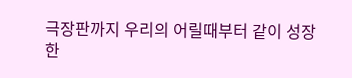극장판까지 우리의 어릴때부터 같이 성장한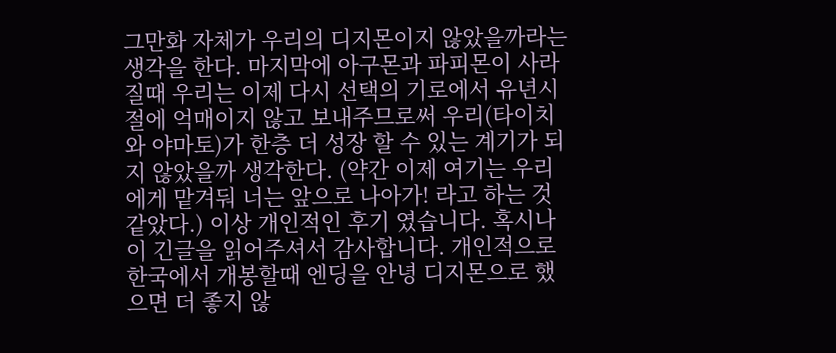그만화 자체가 우리의 디지몬이지 않았을까라는 생각을 한다. 마지막에 아구몬과 파피몬이 사라질때 우리는 이제 다시 선택의 기로에서 유년시절에 억매이지 않고 보내주므로써 우리(타이치와 야마토)가 한층 더 성장 할 수 있는 계기가 되지 않았을까 생각한다. (약간 이제 여기는 우리에게 맡겨둬 너는 앞으로 나아가! 라고 하는 것 같았다.) 이상 개인적인 후기 였습니다. 혹시나 이 긴글을 읽어주셔서 감사합니다. 개인적으로 한국에서 개봉할때 엔딩을 안녕 디지몬으로 했으면 더 좋지 않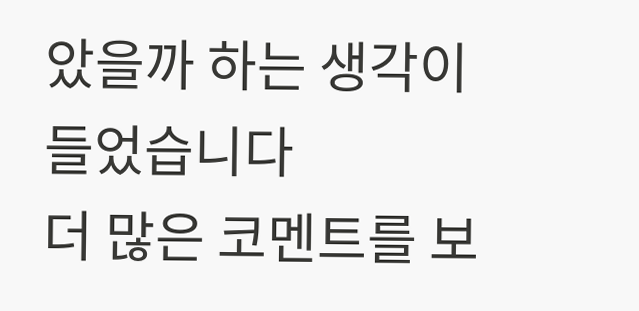았을까 하는 생각이 들었습니다
더 많은 코멘트를 보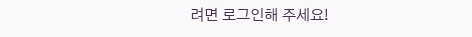려면 로그인해 주세요!